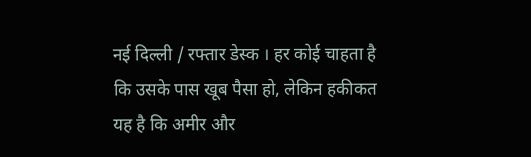नई दिल्ली / रफ्तार डेस्क । हर कोई चाहता है कि उसके पास खूब पैसा हो, लेकिन हकीकत यह है कि अमीर और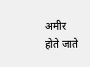अमीर होते जाते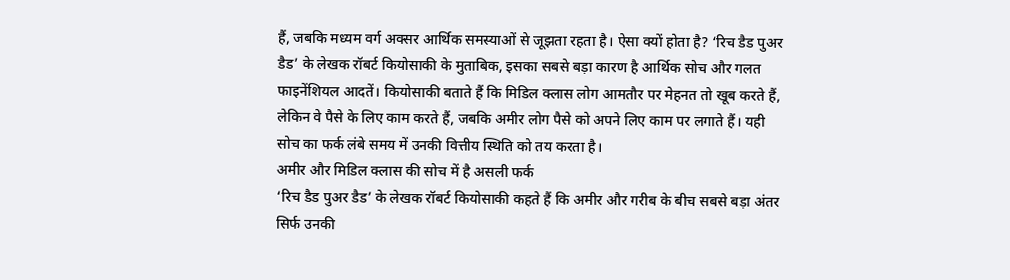हैं, जबकि मध्यम वर्ग अक्सर आर्थिक समस्याओं से जूझता रहता है। ऐसा क्यों होता है? ‘रिच डैड पुअर डैड’ के लेखक रॉबर्ट कियोसाकी के मुताबिक, इसका सबसे बड़ा कारण है आर्थिक सोच और गलत फाइनेंशियल आदतें। कियोसाकी बताते हैं कि मिडिल क्लास लोग आमतौर पर मेहनत तो खूब करते हैं, लेकिन वे पैसे के लिए काम करते हैं, जबकि अमीर लोग पैसे को अपने लिए काम पर लगाते हैं। यही सोच का फर्क लंबे समय में उनकी वित्तीय स्थिति को तय करता है।
अमीर और मिडिल क्लास की सोच में है असली फर्क
‘रिच डैड पुअर डैड’ के लेखक रॉबर्ट कियोसाकी कहते हैं कि अमीर और गरीब के बीच सबसे बड़ा अंतर सिर्फ उनकी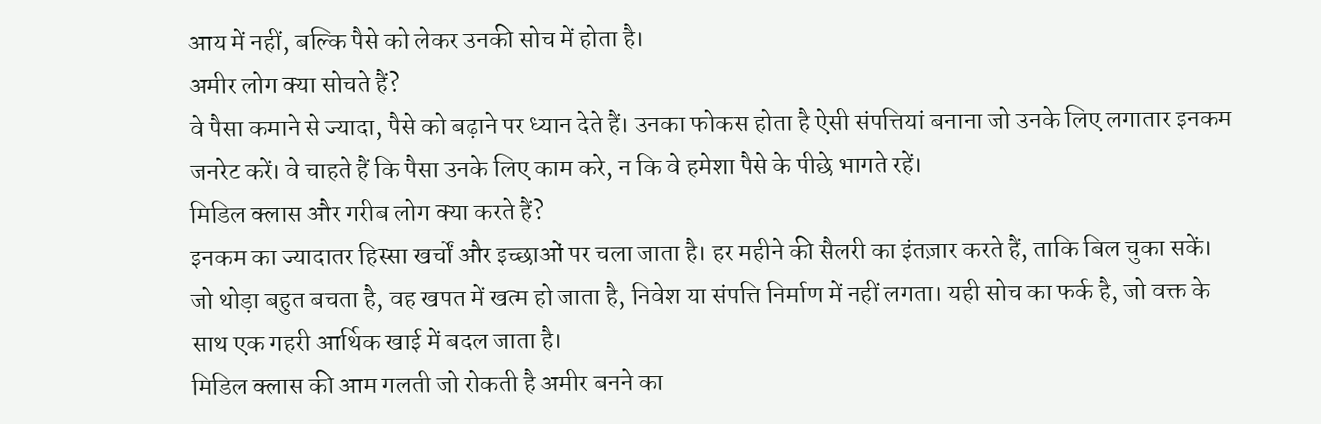आय में नहीं, बल्कि पैसे को लेकर उनकी सोच में होता है।
अमीर लोग क्या सोचते हैं?
वे पैसा कमाने से ज्यादा, पैसे को बढ़ाने पर ध्यान देते हैं। उनका फोकस होता है ऐसी संपत्तियां बनाना जो उनके लिए लगातार इनकम जनरेट करें। वे चाहते हैं कि पैसा उनके लिए काम करे, न कि वे हमेशा पैसे के पीछे भागते रहें।
मिडिल क्लास और गरीब लोग क्या करते हैं?
इनकम का ज्यादातर हिस्सा खर्चों और इच्छाओं पर चला जाता है। हर महीने की सैलरी का इंतज़ार करते हैं, ताकि बिल चुका सकें। जो थोड़ा बहुत बचता है, वह खपत में खत्म हो जाता है, निवेश या संपत्ति निर्माण में नहीं लगता। यही सोच का फर्क है, जो वक्त के साथ एक गहरी आर्थिक खाई में बदल जाता है।
मिडिल क्लास की आम गलती जो रोकती है अमीर बनने का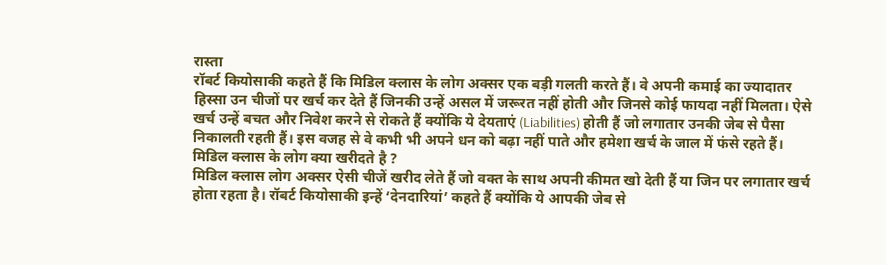रास्ता
रॉबर्ट कियोसाकी कहते हैं कि मिडिल क्लास के लोग अक्सर एक बड़ी गलती करते हैं। वे अपनी कमाई का ज्यादातर हिस्सा उन चीजों पर खर्च कर देते हैं जिनकी उन्हें असल में जरूरत नहीं होती और जिनसे कोई फायदा नहीं मिलता। ऐसे खर्च उन्हें बचत और निवेश करने से रोकते हैं क्योंकि ये देयताएं (Liabilities) होती हैं जो लगातार उनकी जेब से पैसा निकालती रहती हैं। इस वजह से वे कभी भी अपने धन को बढ़ा नहीं पाते और हमेशा खर्च के जाल में फंसे रहते हैं।
मिडिल क्लास के लोग क्या खरीदते है ?
मिडिल क्लास लोग अक्सर ऐसी चीजें खरीद लेते हैं जो वक्त के साथ अपनी कीमत खो देती हैं या जिन पर लगातार खर्च होता रहता है। रॉबर्ट कियोसाकी इन्हें ‘देनदारियां’ कहते हैं क्योंकि ये आपकी जेब से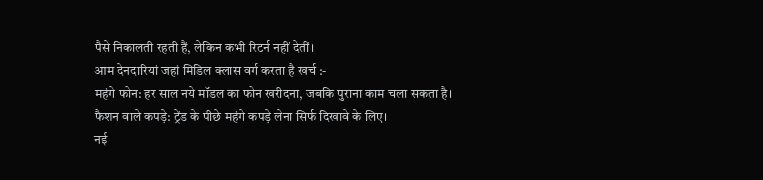पैसे निकालती रहती हैं, लेकिन कभी रिटर्न नहीं देतीं।
आम देनदारियां जहां मिडिल क्लास वर्ग करता है खर्च :-
महंगे फोन: हर साल नये मॉडल का फोन खरीदना, जबकि पुराना काम चला सकता है।
फैशन वाले कपड़े: ट्रेंड के पीछे महंगे कपड़े लेना सिर्फ दिखावे के लिए।
नई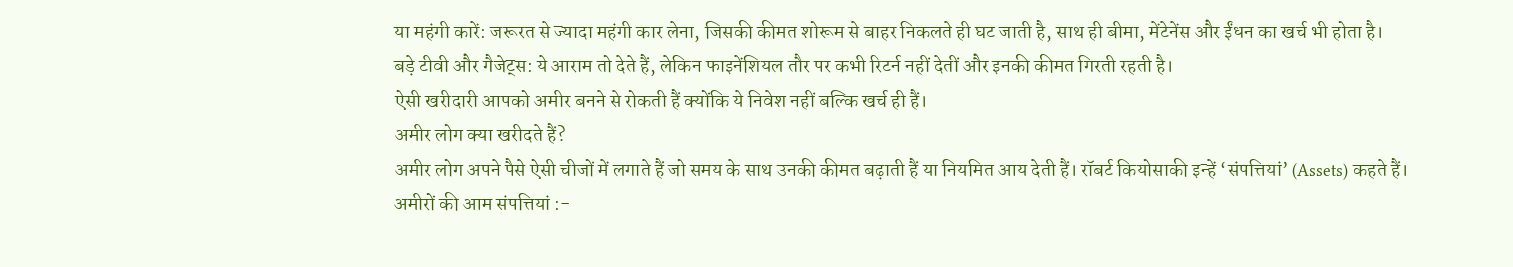या महंगी कारें: जरूरत से ज्यादा महंगी कार लेना, जिसकी कीमत शोरूम से बाहर निकलते ही घट जाती है, साथ ही बीमा, मेंटेनेंस और ईंधन का खर्च भी होता है।
बड़े टीवी और गैजेट्स: ये आराम तो देते हैं, लेकिन फाइनेंशियल तौर पर कभी रिटर्न नहीं देतीं और इनकी कीमत गिरती रहती है।
ऐसी खरीदारी आपको अमीर बनने से रोकती हैं क्योंकि ये निवेश नहीं बल्कि खर्च ही हैं।
अमीर लोग क्या खरीदते हैं?
अमीर लोग अपने पैसे ऐसी चीजों में लगाते हैं जो समय के साथ उनकी कीमत बढ़ाती हैं या नियमित आय देती हैं। रॉबर्ट कियोसाकी इन्हें ‘संपत्तियां’ (Assets) कहते हैं।
अमीरों की आम संपत्तियां :-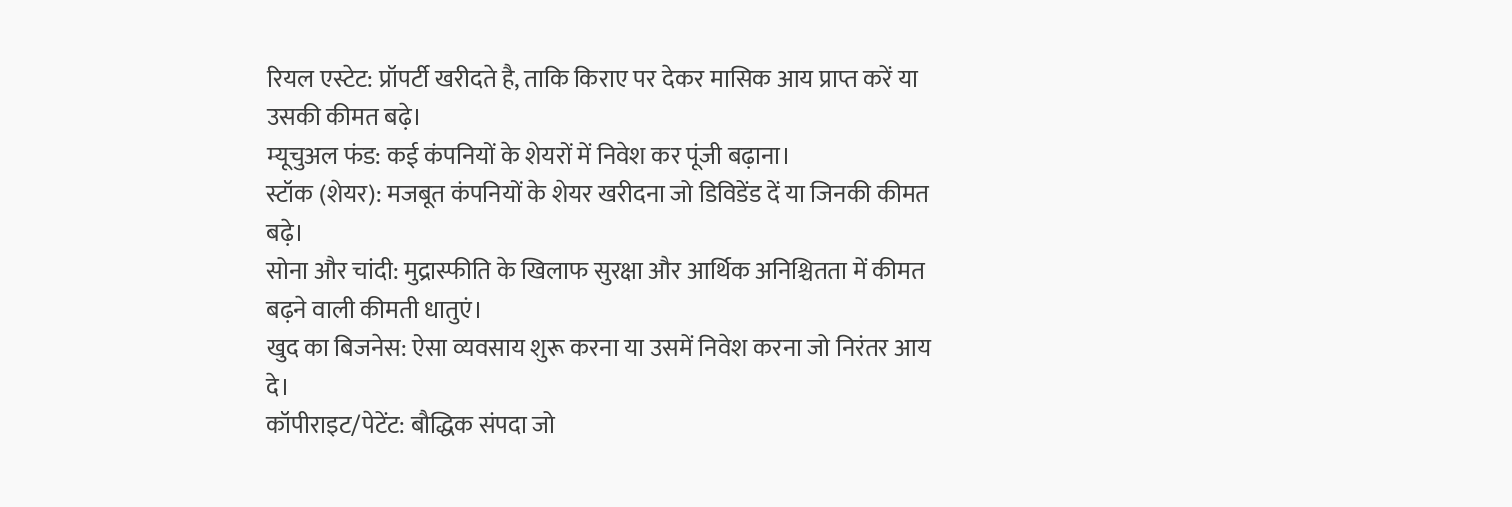रियल एस्टेट: प्रॉपर्टी खरीदते है, ताकि किराए पर देकर मासिक आय प्राप्त करें या उसकी कीमत बढ़े।
म्यूचुअल फंड: कई कंपनियों के शेयरों में निवेश कर पूंजी बढ़ाना।
स्टॉक (शेयर): मजबूत कंपनियों के शेयर खरीदना जो डिविडेंड दें या जिनकी कीमत बढ़े।
सोना और चांदी: मुद्रास्फीति के खिलाफ सुरक्षा और आर्थिक अनिश्चितता में कीमत बढ़ने वाली कीमती धातुएं।
खुद का बिजनेस: ऐसा व्यवसाय शुरू करना या उसमें निवेश करना जो निरंतर आय दे।
कॉपीराइट/पेटेंट: बौद्धिक संपदा जो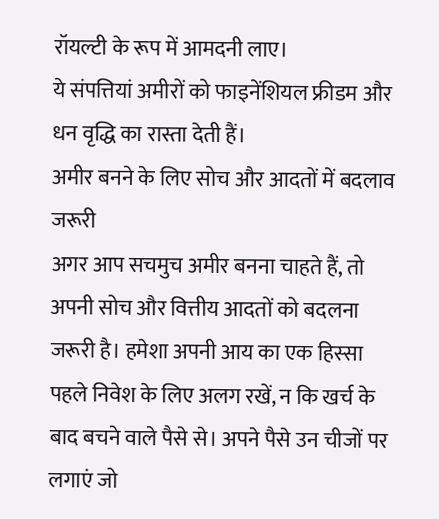रॉयल्टी के रूप में आमदनी लाए।
ये संपत्तियां अमीरों को फाइनेंशियल फ्रीडम और धन वृद्धि का रास्ता देती हैं।
अमीर बनने के लिए सोच और आदतों में बदलाव जरूरी
अगर आप सचमुच अमीर बनना चाहते हैं, तो अपनी सोच और वित्तीय आदतों को बदलना जरूरी है। हमेशा अपनी आय का एक हिस्सा पहले निवेश के लिए अलग रखें, न कि खर्च के बाद बचने वाले पैसे से। अपने पैसे उन चीजों पर लगाएं जो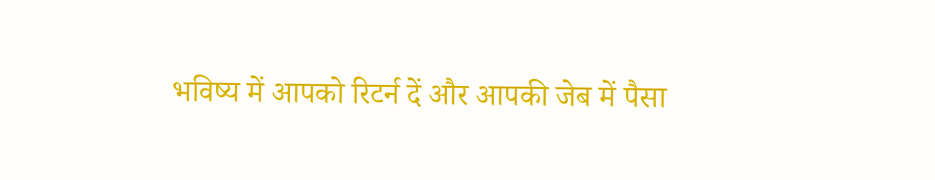भविष्य में आपको रिटर्न दें और आपकी जेब में पैसा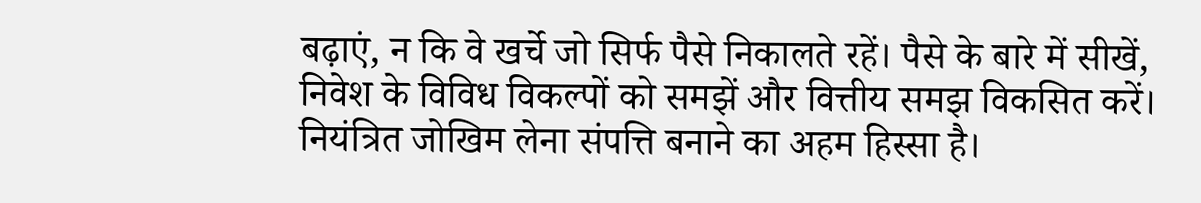बढ़ाएं, न कि वे खर्चे जो सिर्फ पैसे निकालते रहें। पैसे के बारे में सीखें, निवेश के विविध विकल्पों को समझें और वित्तीय समझ विकसित करें। नियंत्रित जोखिम लेना संपत्ति बनाने का अहम हिस्सा है।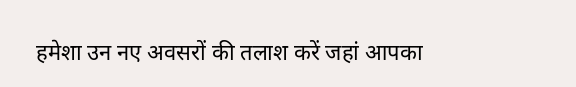हमेशा उन नए अवसरों की तलाश करें जहां आपका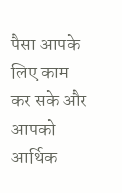पैसा आपके लिए काम कर सके और आपको आर्थिक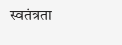स्वतंत्रता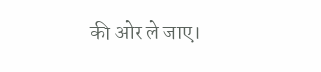की ओर ले जाए।